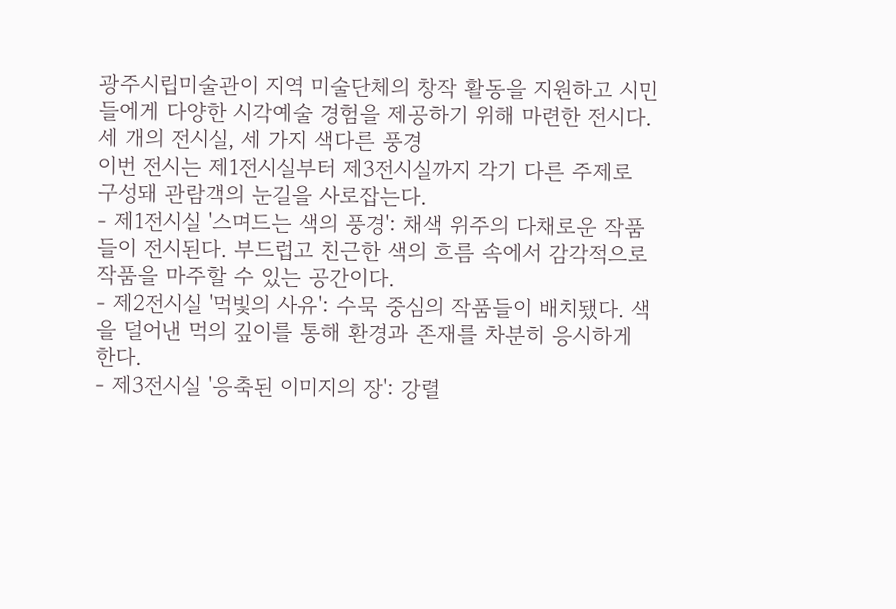광주시립미술관이 지역 미술단체의 창작 활동을 지원하고 시민들에게 다양한 시각예술 경험을 제공하기 위해 마련한 전시다.
세 개의 전시실, 세 가지 색다른 풍경
이번 전시는 제1전시실부터 제3전시실까지 각기 다른 주제로 구성돼 관람객의 눈길을 사로잡는다.
- 제1전시실 '스며드는 색의 풍경': 채색 위주의 다채로운 작품들이 전시된다. 부드럽고 친근한 색의 흐름 속에서 감각적으로 작품을 마주할 수 있는 공간이다.
- 제2전시실 '먹빛의 사유': 수묵 중심의 작품들이 배치됐다. 색을 덜어낸 먹의 깊이를 통해 환경과 존재를 차분히 응시하게 한다.
- 제3전시실 '응축된 이미지의 장': 강렬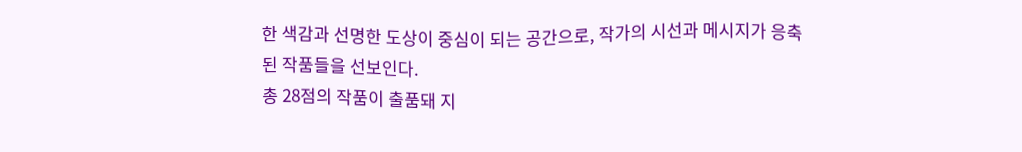한 색감과 선명한 도상이 중심이 되는 공간으로, 작가의 시선과 메시지가 응축된 작품들을 선보인다.
총 28점의 작품이 출품돼 지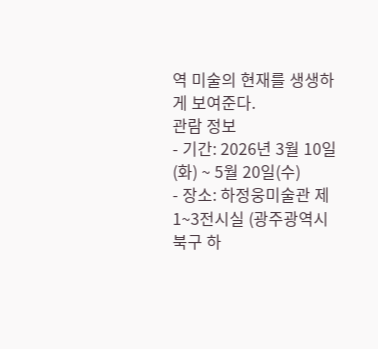역 미술의 현재를 생생하게 보여준다.
관람 정보
- 기간: 2026년 3월 10일(화) ~ 5월 20일(수)
- 장소: 하정웅미술관 제1~3전시실 (광주광역시 북구 하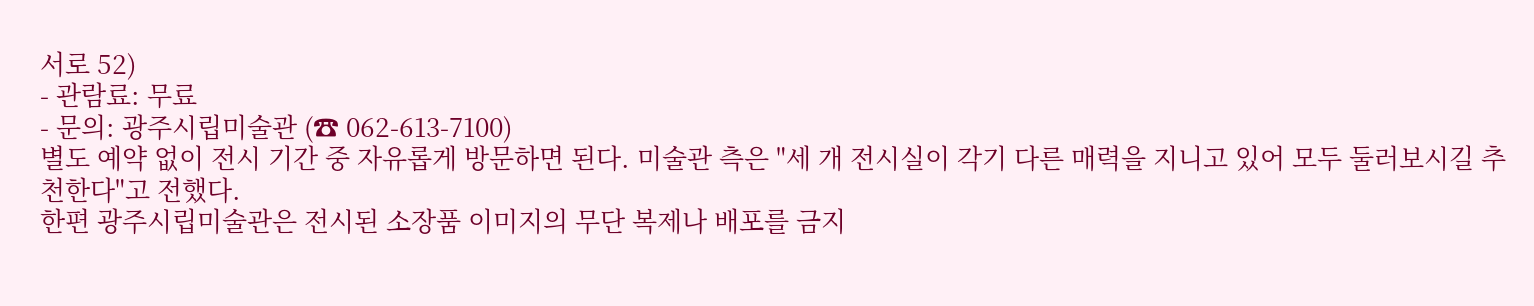서로 52)
- 관람료: 무료
- 문의: 광주시립미술관 (☎ 062-613-7100)
별도 예약 없이 전시 기간 중 자유롭게 방문하면 된다. 미술관 측은 "세 개 전시실이 각기 다른 매력을 지니고 있어 모두 둘러보시길 추천한다"고 전했다.
한편 광주시립미술관은 전시된 소장품 이미지의 무단 복제나 배포를 금지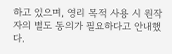하고 있으며, 영리 목적 사용 시 원작자의 별도 동의가 필요하다고 안내했다.